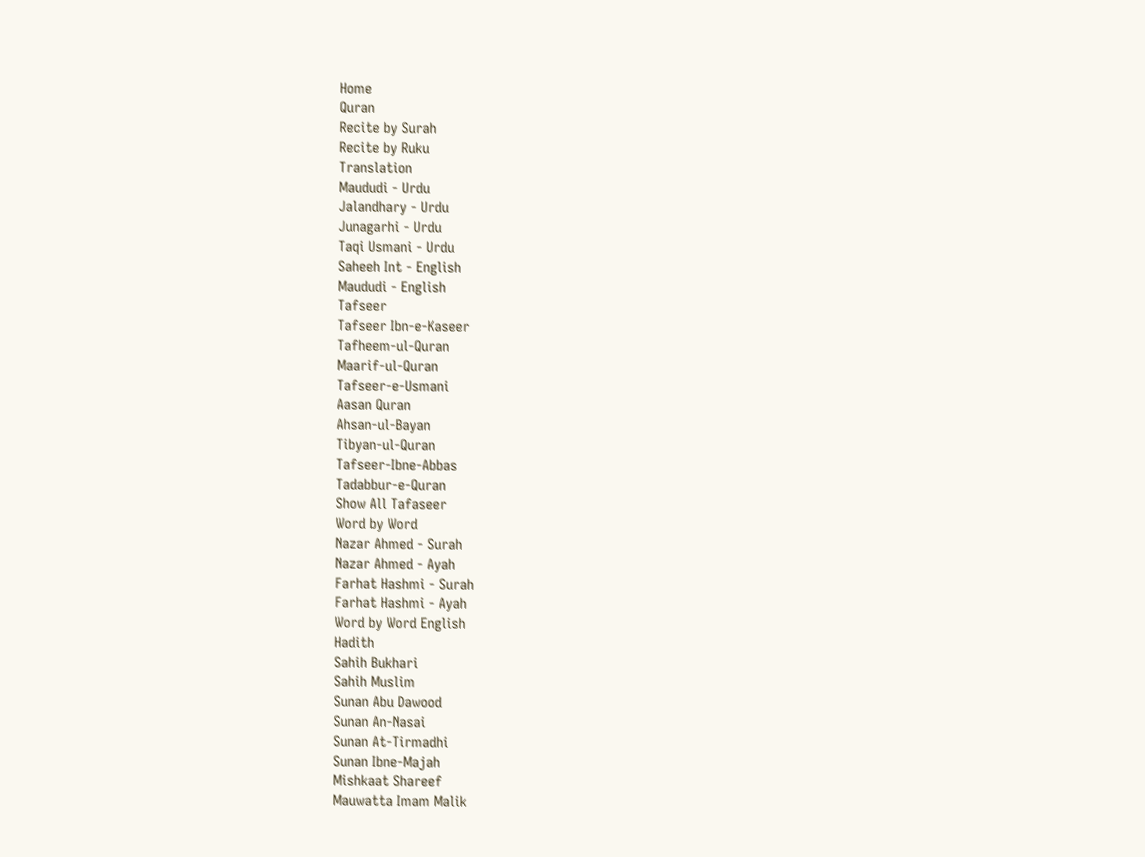Home
Quran
Recite by Surah
Recite by Ruku
Translation
Maududi - Urdu
Jalandhary - Urdu
Junagarhi - Urdu
Taqi Usmani - Urdu
Saheeh Int - English
Maududi - English
Tafseer
Tafseer Ibn-e-Kaseer
Tafheem-ul-Quran
Maarif-ul-Quran
Tafseer-e-Usmani
Aasan Quran
Ahsan-ul-Bayan
Tibyan-ul-Quran
Tafseer-Ibne-Abbas
Tadabbur-e-Quran
Show All Tafaseer
Word by Word
Nazar Ahmed - Surah
Nazar Ahmed - Ayah
Farhat Hashmi - Surah
Farhat Hashmi - Ayah
Word by Word English
Hadith
Sahih Bukhari
Sahih Muslim
Sunan Abu Dawood
Sunan An-Nasai
Sunan At-Tirmadhi
Sunan Ibne-Majah
Mishkaat Shareef
Mauwatta Imam Malik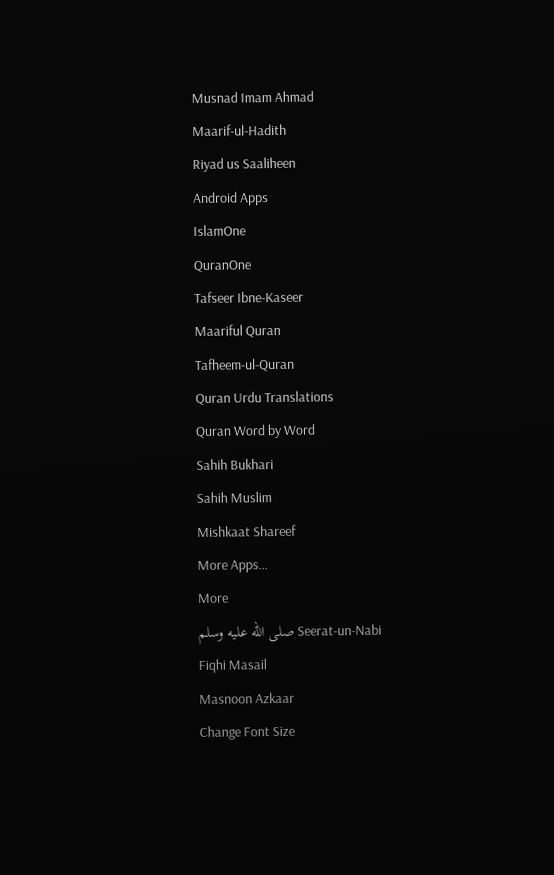Musnad Imam Ahmad
Maarif-ul-Hadith
Riyad us Saaliheen
Android Apps
IslamOne
QuranOne
Tafseer Ibne-Kaseer
Maariful Quran
Tafheem-ul-Quran
Quran Urdu Translations
Quran Word by Word
Sahih Bukhari
Sahih Muslim
Mishkaat Shareef
More Apps...
More
Seerat-un-Nabi صلى الله عليه وسلم
Fiqhi Masail
Masnoon Azkaar
Change Font Size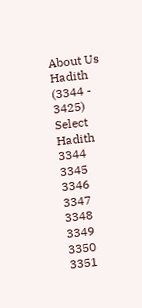About Us
Hadith (3344 - 3425)
Select Hadith
3344
3345
3346
3347
3348
3349
3350
3351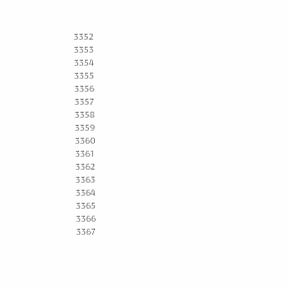3352
3353
3354
3355
3356
3357
3358
3359
3360
3361
3362
3363
3364
3365
3366
3367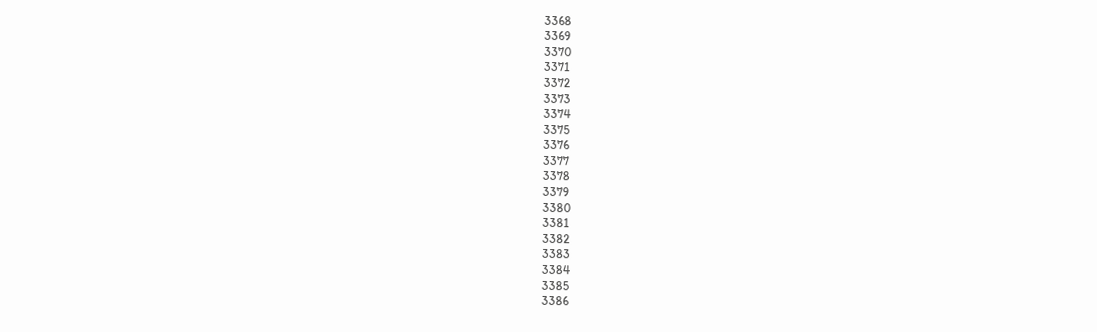3368
3369
3370
3371
3372
3373
3374
3375
3376
3377
3378
3379
3380
3381
3382
3383
3384
3385
3386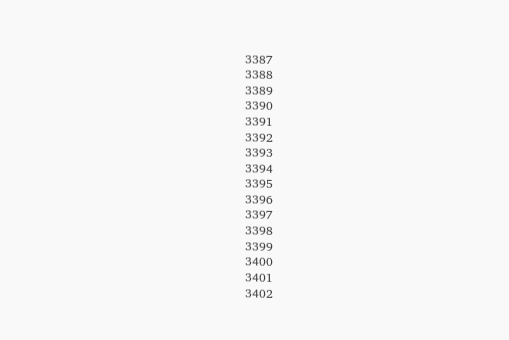3387
3388
3389
3390
3391
3392
3393
3394
3395
3396
3397
3398
3399
3400
3401
3402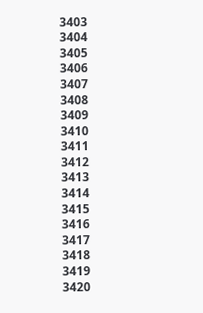3403
3404
3405
3406
3407
3408
3409
3410
3411
3412
3413
3414
3415
3416
3417
3418
3419
3420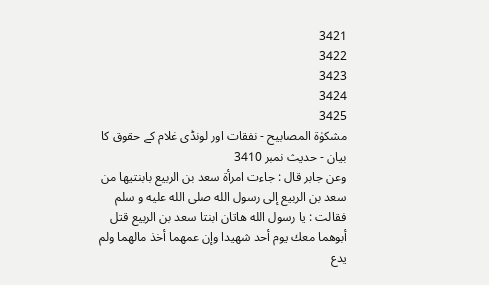3421
3422
3423
3424
3425
مشکوٰۃ المصابیح - نفقات اور لونڈی غلام کے حقوق کا بیان - حدیث نمبر 3410
وعن جابر قال : جاءت امرأة سعد بن الربيع بابنتيها من سعد بن الربيع إلى رسول الله صلى الله عليه و سلم فقالت : يا رسول الله هاتان ابنتا سعد بن الربيع قتل أبوهما معك يوم أحد شهيدا وإن عمهما أخذ مالهما ولم يدع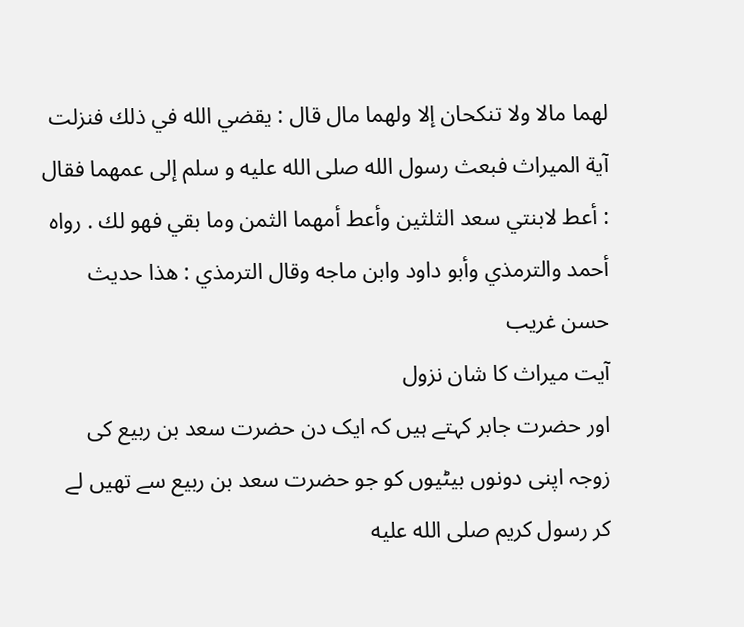لهما مالا ولا تنكحان إلا ولهما مال قال : يقضي الله في ذلك فنزلت آية الميراث فبعث رسول الله صلى الله عليه و سلم إلى عمهما فقال : أعط لابنتي سعد الثلثين وأعط أمهما الثمن وما بقي فهو لك . رواه أحمد والترمذي وأبو داود وابن ماجه وقال الترمذي : هذا حديث حسن غريب
آیت میراث کا شان نزول
اور حضرت جابر کہتے ہیں کہ ایک دن حضرت سعد بن ربیع کی زوجہ اپنی دونوں بیٹیوں کو جو حضرت سعد بن ربیع سے تھیں لے کر رسول کریم صلى الله عليه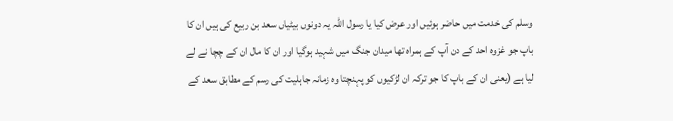وسلم کی خدمت میں حاضر ہوئیں اور عرض کیا یا رسول اللہ یہ دونوں بیٹیاں سعد بن ربیع کی ہیں ان کا باپ جو غزوہ احد کے دن آپ کے ہمراہ تھا میدان جنگ میں شہید ہوگیا اور ان کا مال ان کے چچا نے لے لیا ہے (یعنی ان کے باپ کا جو ترکہ ان لڑکیوں کو پہنچتا وہ زمانہ جاہلیت کی رسم کے مطابق سعد کے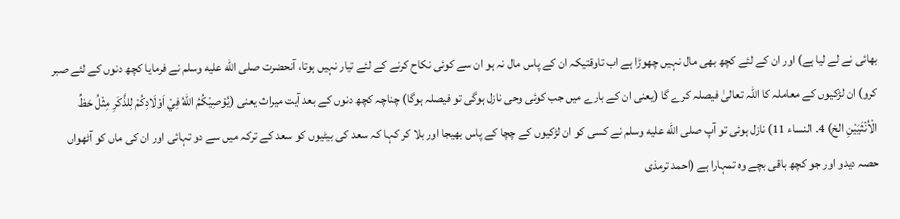بھائی نے لے لیا ہے) اور ان کے لئے کچھ بھی مال نہیں چھوڑا ہے اب تاوقتیکہ ان کے پاس مال نہ ہو ان سے کوئی نکاح کرنے کے لئے تیار نہیں ہوتا، آنحضرت صلى الله عليه وسلم نے فرمایا کچھ دنوں کے لئے صبر کرو) ان لڑکیوں کے معاملہ کا اللہ تعالیٰ فیصلہ کرے گا (یعنی ان کے بارے میں جب کوئی وحی نازل ہوگی تو فیصلہ ہوگا) چناچہ کچھ دنوں کے بعد آیت میراث یعنی (يُوْصِيْكُمُ اللّٰهُ فِيْ اَوْلَادِكُمْ لِلذَّكَرِ مِثْلُ حَظِّ الْاُنْثَيَيْنِ الخ) 4۔ النساء 11) نازل ہوئی تو آپ صلى الله عليه وسلم نے کسی کو ان لڑکیوں کے چچا کے پاس بھیجا اور بلا کر کہا کہ سعد کی بیٹیوں کو سعد کے ترکہ میں سے دو تہائی اور ان کی ماں کو آٹھواں حصہ دیدو اور جو کچھ باقی بچے وہ تمہارا ہے (احمد ترمذی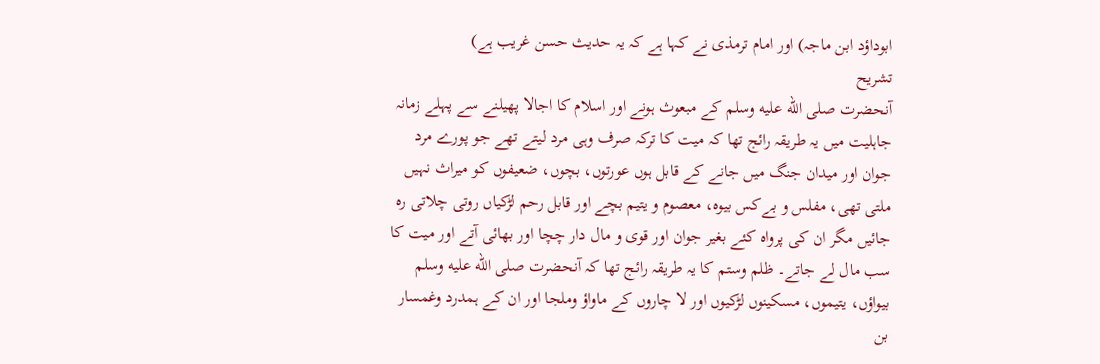ابوداؤد ابن ماجہ) اور امام ترمذی نے کہا ہے کہ یہ حدیث حسن غریب ہے)
تشریح
آنحضرت صلى الله عليه وسلم کے مبعوث ہونے اور اسلام کا اجالا پھیلنے سے پہلے زمانہ جاہلیت میں یہ طریقہ رائج تھا کہ میت کا ترکہ صرف وہی مرد لیتے تھے جو پورے مرد جوان اور میدان جنگ میں جانے کے قابل ہوں عورتوں، بچوں، ضعیفوں کو میراث نہیں ملتی تھی، مفلس و بےکس بیوہ، معصوم و یتیم بچے اور قابل رحم لڑکیاں روتی چلاتی رہ جائیں مگر ان کی پرواہ کئے بغیر جوان اور قوی و مال دار چچا اور بھائی آتے اور میت کا سب مال لے جاتے۔ ظلم وستم کا یہ طریقہ رائج تھا کہ آنحضرت صلى الله عليه وسلم بیواؤں، یتیموں، مسکینوں لڑکیوں اور لا چاروں کے ماواؤ وملجا اور ان کے ہمدرد وغمسار بن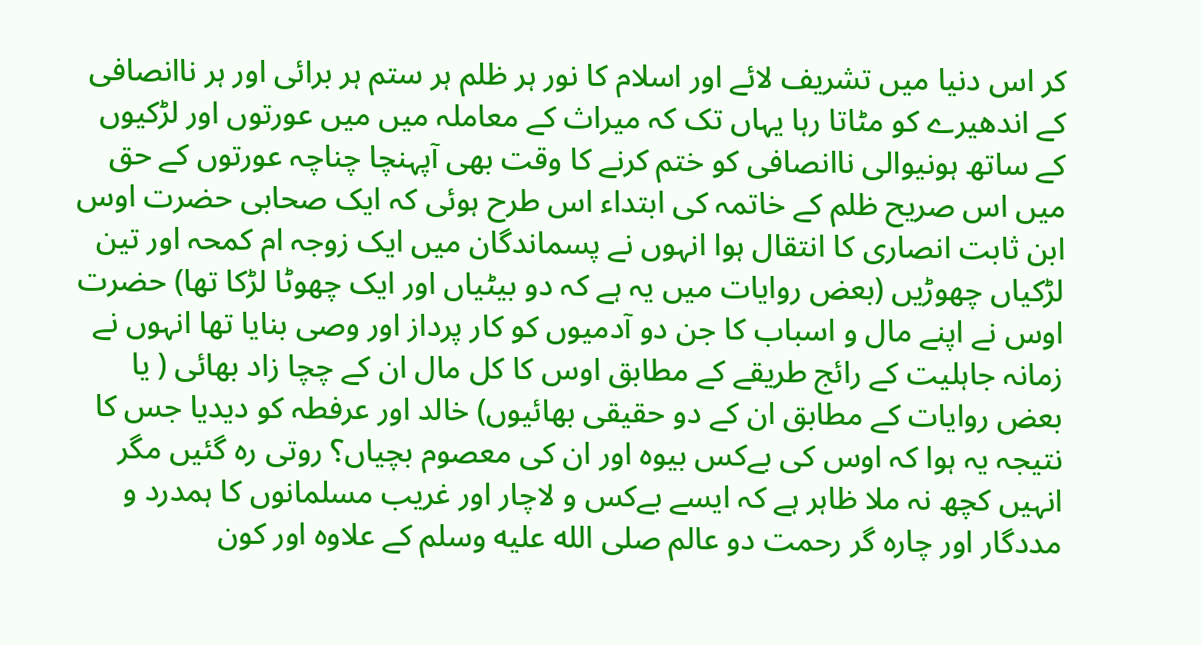کر اس دنیا میں تشریف لائے اور اسلام کا نور ہر ظلم ہر ستم ہر برائی اور ہر ناانصافی کے اندھیرے کو مٹاتا رہا یہاں تک کہ میراث کے معاملہ میں میں عورتوں اور لڑکیوں کے ساتھ ہونیوالی ناانصافی کو ختم کرنے کا وقت بھی آپہنچا چناچہ عورتوں کے حق میں اس صریح ظلم کے خاتمہ کی ابتداء اس طرح ہوئی کہ ایک صحابی حضرت اوس ابن ثابت انصاری کا انتقال ہوا انہوں نے پسماندگان میں ایک زوجہ ام کمحہ اور تین لڑکیاں چھوڑیں (بعض روایات میں یہ ہے کہ دو بیٹیاں اور ایک چھوٹا لڑکا تھا) حضرت اوس نے اپنے مال و اسباب کا جن دو آدمیوں کو کار پرداز اور وصی بنایا تھا انہوں نے زمانہ جاہلیت کے رائج طریقے کے مطابق اوس کا کل مال ان کے چچا زاد بھائی ( یا بعض روایات کے مطابق ان کے دو حقیقی بھائیوں) خالد اور عرفطہ کو دیدیا جس کا نتیجہ یہ ہوا کہ اوس کی بےکس بیوہ اور ان کی معصوم بچیاں؟ روتی رہ گئیں مگر انہیں کچھ نہ ملا ظاہر ہے کہ ایسے بےکس و لاچار اور غریب مسلمانوں کا ہمدرد و مددگار اور چارہ گر رحمت دو عالم صلى الله عليه وسلم کے علاوہ اور کون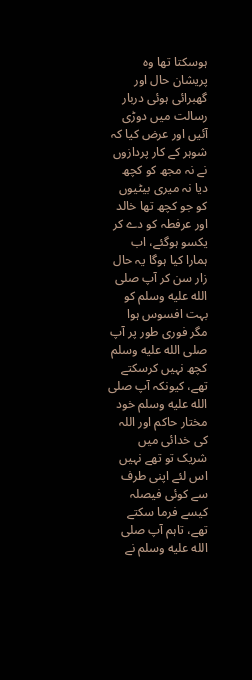ہوسکتا تھا وہ پریشان حال اور گھبرائی ہوئی دربار رسالت میں دوڑی آئیں اور عرض کیا کہ شوہر کے کار پردازوں نے نہ مجھ کو کچھ دیا نہ میری بیٹیوں کو جو کچھ تھا خالد اور عرفطہ کو دے کر یکسو ہوگئے، اب ہمارا کیا ہوگا یہ حال زار سن کر آپ صلى الله عليه وسلم کو بہت افسوس ہوا مگر فوری طور پر آپ صلى الله عليه وسلم کچھ نہیں کرسکتے تھے، کیونکہ آپ صلى الله عليه وسلم خود مختار حاکم اور اللہ کی خدائی میں شریک تو تھے نہیں اس لئے اپنی طرف سے کوئی فیصلہ کیسے فرما سکتے تھے، تاہم آپ صلى الله عليه وسلم نے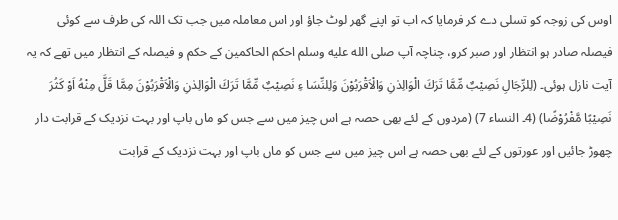اوس کی زوجہ کو تسلی دے کر فرمایا کہ اب تو اپنے گھر لوٹ جاؤ اور اس معاملہ میں جب تک اللہ کی طرف سے کوئی فیصلہ صادر ہو انتظار اور صبر کرو، چناچہ آپ صلى الله عليه وسلم احکم الحاکمین کے حکم و فیصلہ کے انتظار میں تھے کہ یہ آیت نازل ہوئی۔ (لِلرِّجَالِ نَصِيْبٌ مِّمَّا تَرَكَ الْوَالِدٰنِ وَالْاَقْرَبُوْنَ وَلِلنِّسَا ءِ نَصِيْبٌ مِّمَّا تَرَكَ الْوَالِدٰنِ وَالْاَقْرَبُوْنَ مِمَّا قَلَّ مِنْهُ اَوْ كَثُرَ نَصِيْبًا مَّفْرُوْضًا) (4۔ النساء 7) (مردوں کے لئے بھی حصہ ہے اس چیز میں سے جس کو ماں باپ اور بہت نزدیک کے قرابت دار چھوڑ جائیں اور عورتوں کے لئے بھی حصہ ہے اس چیز میں سے جس کو ماں باپ اور بہت نزدیک کے قرابت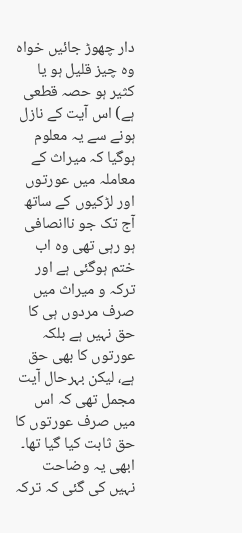دار چھوڑ جائیں خواہ وہ چیز قلیل ہو یا کثیر ہو حصہ قطعی ہے) اس آیت کے نازل ہونے سے یہ معلوم ہوگیا کہ میراث کے معاملہ میں عورتوں اور لڑکیوں کے ساتھ آج تک جو ناانصافی ہو رہی تھی وہ اب ختم ہوگئی ہے اور ترکہ و میراث میں صرف مردوں ہی کا حق نہیں ہے بلکہ عورتوں کا بھی حق ہے، لیکن بہرحال آیت مجمل تھی کہ اس میں صرف عورتوں کا حق ثابت کیا گیا تھا۔ ابھی یہ وضاحت نہیں کی گئی کہ ترکہ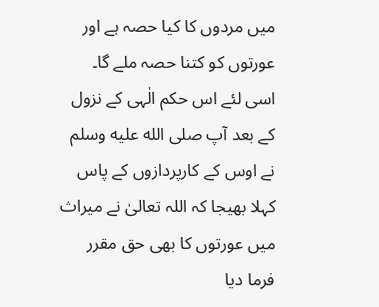میں مردوں کا کیا حصہ ہے اور عورتوں کو کتنا حصہ ملے گا۔ اسی لئے اس حکم الٰہی کے نزول کے بعد آپ صلى الله عليه وسلم نے اوس کے کارپردازوں کے پاس کہلا بھیجا کہ اللہ تعالیٰ نے میراث میں عورتوں کا بھی حق مقرر فرما دیا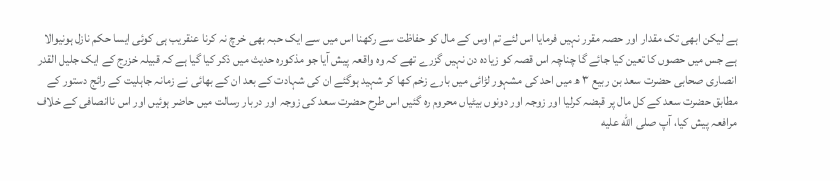ہے لیکن ابھی تک مقدار اور حصہ مقرر نہیں فرمایا اس لئے تم اوس کے مال کو حفاظت سے رکھنا اس میں سے ایک حبہ بھی خرچ نہ کرنا عنقریب ہی کوئی ایسا حکم نازل ہونیوالا ہے جس میں حصوں کا تعین کیا جائے گا چناچہ اس قصہ کو زیادہ دن نہیں گزرے تھے کہ وہ واقعہ پیش آیا جو مذکورہ حدیث میں ذکر کیا گیا ہے کہ قبیلہ خزرج کے ایک جلیل القدر انصاری صحابی حضرت سعد بن ربیع ٣ ھ میں احد کی مشہور لڑائی میں بارے زخم کھا کر شہید ہوگئے ان کی شہادت کے بعد ان کے بھائی نے زمانہ جاہلیت کے رائج دستور کے مطابق حضرت سعد کے کل مال پر قبضہ کرلیا اور زوجہ اور دونوں بیٹیاں محروم رہ گئیں اس طرح حضرت سعد کی زوجہ اور دربار رسالت میں حاضر ہوئیں اور اس ناانصافی کے خلاف مرافعہ پیش کیا، آپ صلى الله عليه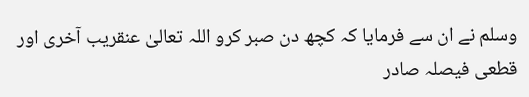وسلم نے ان سے فرمایا کہ کچھ دن صبر کرو اللہ تعالیٰ عنقریب آخری اور قطعی فیصلہ صادر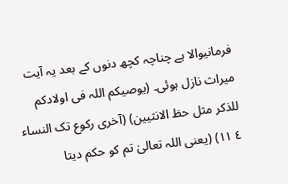فرمانیوالا ہے چناچہ کچھ دنوں کے بعد یہ آیت میراث نازل ہوئی۔ (یوصیکم اللہ فی اولادکم للذکر مثل حظ الانثیین) (آخری رکوع تک النساء ٤ ١١) (یعنی اللہ تعالیٰ تم کو حکم دیتا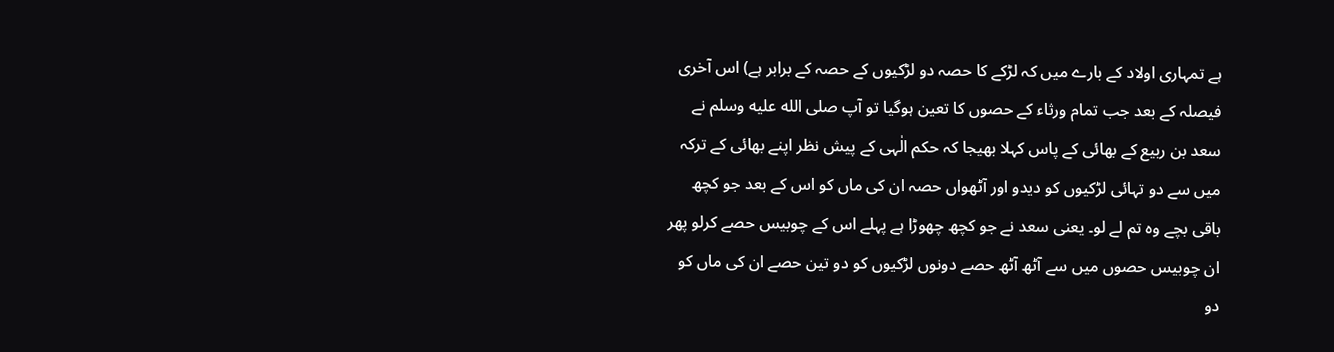ہے تمہاری اولاد کے بارے میں کہ لڑکے کا حصہ دو لڑکیوں کے حصہ کے برابر ہے) اس آخری فیصلہ کے بعد جب تمام ورثاء کے حصوں کا تعین ہوگیا تو آپ صلى الله عليه وسلم نے سعد بن ربیع کے بھائی کے پاس کہلا بھیجا کہ حکم الٰہی کے پیش نظر اپنے بھائی کے ترکہ میں سے دو تہائی لڑکیوں کو دیدو اور آٹھواں حصہ ان کی ماں کو اس کے بعد جو کچھ باقی بچے وہ تم لے لو۔ یعنی سعد نے جو کچھ چھوڑا ہے پہلے اس کے چوبیس حصے کرلو پھر ان چوبیس حصوں میں سے آٹھ آٹھ حصے دونوں لڑکیوں کو دو تین حصے ان کی ماں کو دو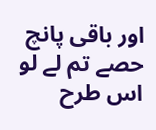اور باقی پانچ حصے تم لے لو اس طرح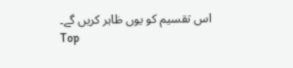اس تقسیم کو یوں ظاہر کریں گے۔
Top